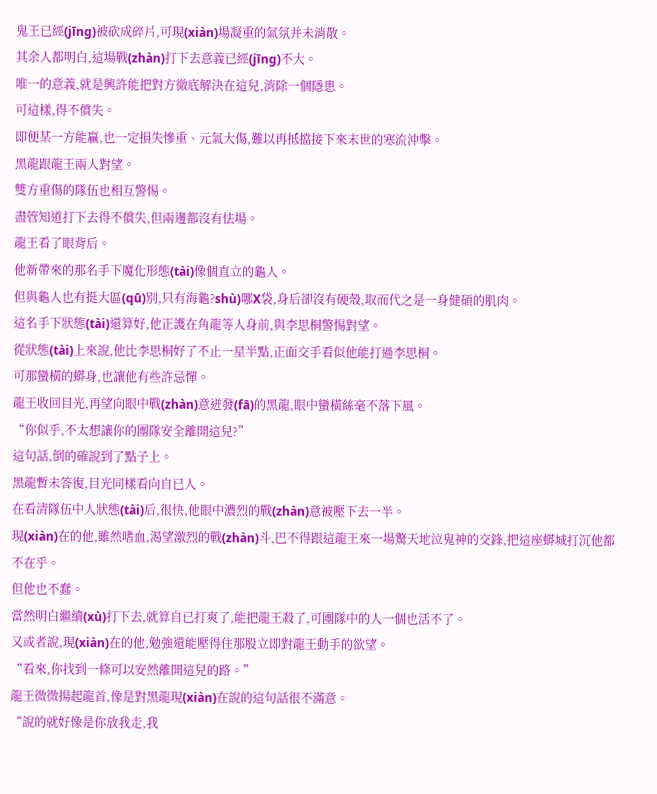鬼王已經(jīng)被砍成碎片,可現(xiàn)場凝重的氣氛并未消散。
其余人都明白,這場戰(zhàn)打下去意義已經(jīng)不大。
唯一的意義,就是興許能把對方徹底解決在這兒,消除一個隱患。
可這樣,得不償失。
即便某一方能贏,也一定損失慘重、元氣大傷,難以再抵擋接下來末世的寒流沖擊。
黑龍跟龍王兩人對望。
雙方重傷的隊伍也相互警惕。
盡管知道打下去得不償失,但兩邊都沒有怯場。
龍王看了眼背后。
他新帶來的那名手下魔化形態(tài)像個直立的龜人。
但與龜人也有挺大區(qū)別,只有海龜?shù)哪X袋,身后卻沒有硬殼,取而代之是一身健碩的肌肉。
這名手下狀態(tài)還算好,他正護在角龍等人身前,與李思桐警惕對望。
從狀態(tài)上來說,他比李思桐好了不止一星半點,正面交手看似他能打過李思桐。
可那蠻橫的蟒身,也讓他有些許忌憚。
龍王收回目光,再望向眼中戰(zhàn)意迸發(fā)的黑龍,眼中蠻橫絲毫不落下風。
“你似乎,不太想讓你的團隊安全離開這兒?”
這句話,倒的確說到了點子上。
黑龍暫未答復,目光同樣看向自已人。
在看清隊伍中人狀態(tài)后,很快,他眼中濃烈的戰(zhàn)意被壓下去一半。
現(xiàn)在的他,雖然嗜血,渴望激烈的戰(zhàn)斗,巴不得跟這龍王來一場驚天地泣鬼神的交鋒,把這座蟒城打沉他都不在乎。
但他也不蠢。
當然明白繼續(xù)打下去,就算自已打爽了,能把龍王殺了,可團隊中的人一個也活不了。
又或者說,現(xiàn)在的他,勉強還能壓得住那股立即對龍王動手的欲望。
“看來,你找到一條可以安然離開這兒的路。”
龍王微微揚起龍首,像是對黑龍現(xiàn)在說的這句話很不滿意。
“說的就好像是你放我走,我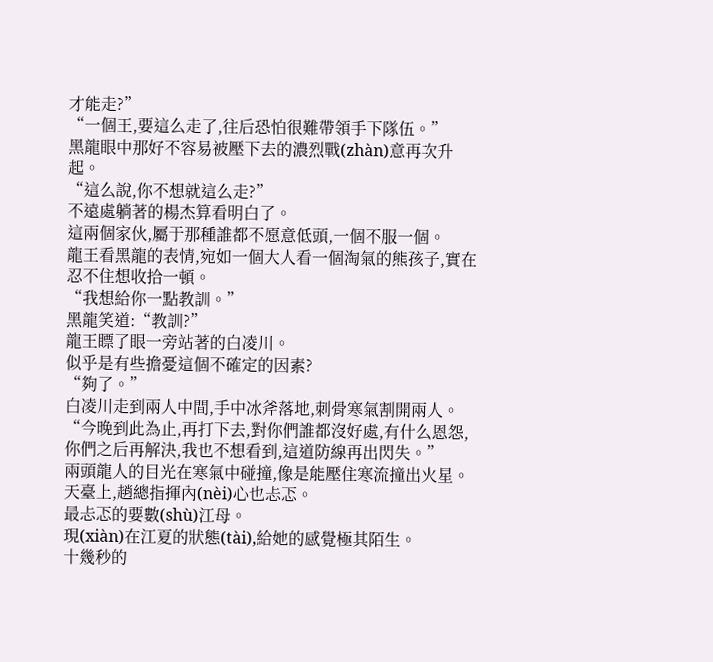才能走?”
“一個王,要這么走了,往后恐怕很難帶領手下隊伍。”
黑龍眼中那好不容易被壓下去的濃烈戰(zhàn)意再次升起。
“這么說,你不想就這么走?”
不遠處躺著的楊杰算看明白了。
這兩個家伙,屬于那種誰都不愿意低頭,一個不服一個。
龍王看黑龍的表情,宛如一個大人看一個淘氣的熊孩子,實在忍不住想收拾一頓。
“我想給你一點教訓。”
黑龍笑道:“教訓?”
龍王瞟了眼一旁站著的白凌川。
似乎是有些擔憂這個不確定的因素?
“夠了。”
白凌川走到兩人中間,手中冰斧落地,刺骨寒氣割開兩人。
“今晚到此為止,再打下去,對你們誰都沒好處,有什么恩怨,你們之后再解決,我也不想看到,這道防線再出閃失。”
兩頭龍人的目光在寒氣中碰撞,像是能壓住寒流撞出火星。
天臺上,趙總指揮內(nèi)心也忐忑。
最忐忑的要數(shù)江母。
現(xiàn)在江夏的狀態(tài),給她的感覺極其陌生。
十幾秒的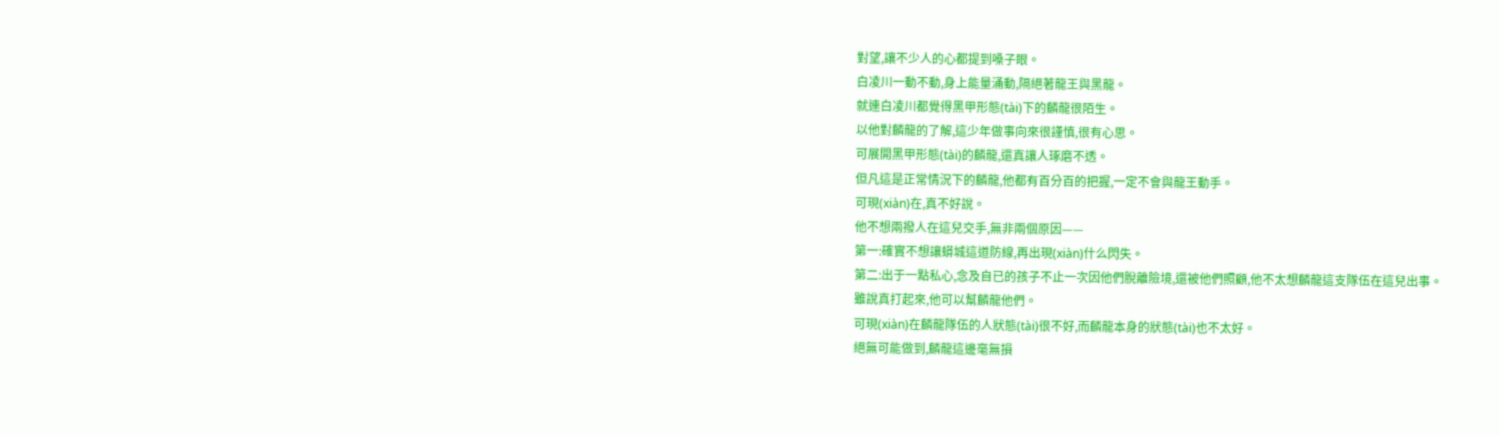對望,讓不少人的心都提到嗓子眼。
白凌川一動不動,身上能量涌動,隔絕著龍王與黑龍。
就連白凌川都覺得黑甲形態(tài)下的麟龍很陌生。
以他對麟龍的了解,這少年做事向來很謹慎,很有心思。
可展開黑甲形態(tài)的麟龍,還真讓人琢磨不透。
但凡這是正常情況下的麟龍,他都有百分百的把握,一定不會與龍王動手。
可現(xiàn)在,真不好說。
他不想兩撥人在這兒交手,無非兩個原因——
第一:確實不想讓蟒城這道防線,再出現(xiàn)什么閃失。
第二:出于一點私心,念及自已的孩子不止一次因他們脫離險境,還被他們照顧,他不太想麟龍這支隊伍在這兒出事。
雖說真打起來,他可以幫麟龍他們。
可現(xiàn)在麟龍隊伍的人狀態(tài)很不好,而麟龍本身的狀態(tài)也不太好。
絕無可能做到,麟龍這邊毫無損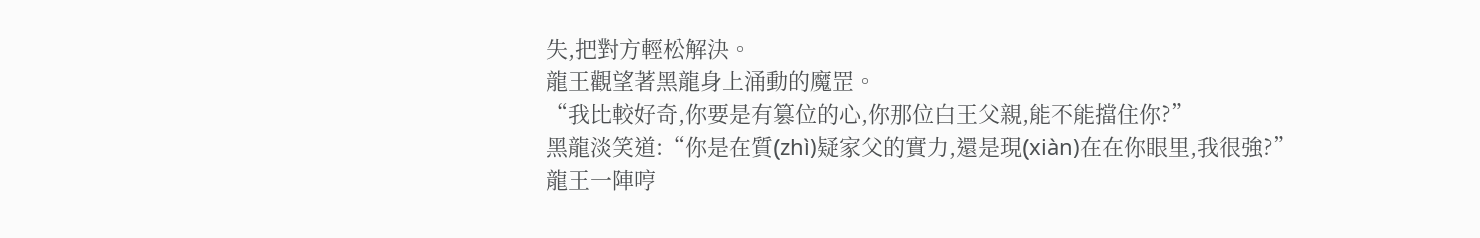失,把對方輕松解決。
龍王觀望著黑龍身上涌動的魔罡。
“我比較好奇,你要是有篡位的心,你那位白王父親,能不能擋住你?”
黑龍淡笑道:“你是在質(zhì)疑家父的實力,還是現(xiàn)在在你眼里,我很強?”
龍王一陣哼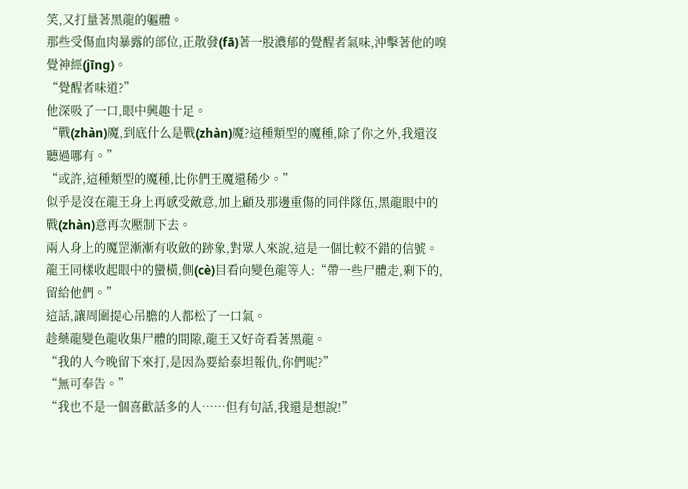笑,又打量著黑龍的軀體。
那些受傷血肉暴露的部位,正散發(fā)著一股濃郁的覺醒者氣味,沖擊著他的嗅覺神經(jīng)。
“覺醒者味道?”
他深吸了一口,眼中興趣十足。
“戰(zhàn)魔,到底什么是戰(zhàn)魔?這種類型的魔種,除了你之外,我還沒聽過哪有。”
“或許,這種類型的魔種,比你們王魔還稀少。”
似乎是沒在龍王身上再感受敵意,加上顧及那邊重傷的同伴隊伍,黑龍眼中的戰(zhàn)意再次壓制下去。
兩人身上的魔罡漸漸有收斂的跡象,對眾人來說,這是一個比較不錯的信號。
龍王同樣收起眼中的蠻橫,側(cè)目看向變色龍等人:“帶一些尸體走,剩下的,留給他們。”
這話,讓周圍提心吊膽的人都松了一口氣。
趁藥龍變色龍收集尸體的間隙,龍王又好奇看著黑龍。
“我的人今晚留下來打,是因為要給泰坦報仇,你們呢?”
“無可奉告。”
“我也不是一個喜歡話多的人……但有句話,我還是想說!”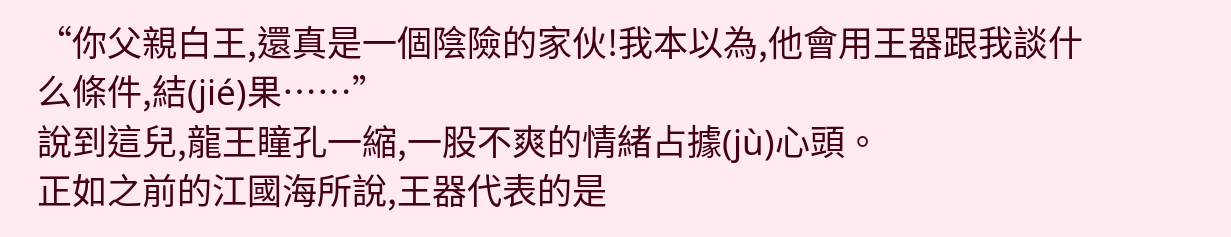“你父親白王,還真是一個陰險的家伙!我本以為,他會用王器跟我談什么條件,結(jié)果……”
說到這兒,龍王瞳孔一縮,一股不爽的情緒占據(jù)心頭。
正如之前的江國海所說,王器代表的是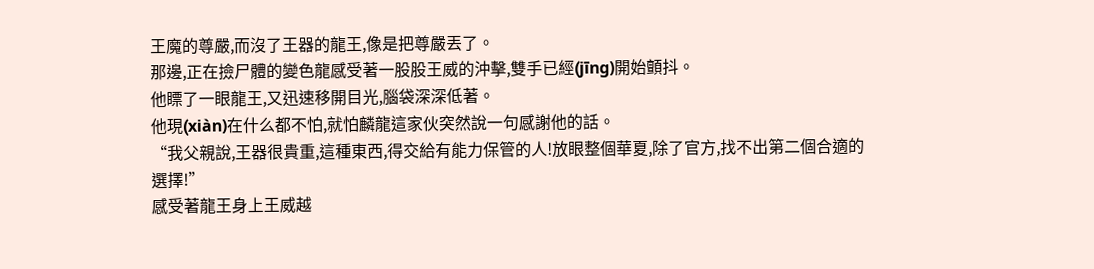王魔的尊嚴,而沒了王器的龍王,像是把尊嚴丟了。
那邊,正在撿尸體的變色龍感受著一股股王威的沖擊,雙手已經(jīng)開始顫抖。
他瞟了一眼龍王,又迅速移開目光,腦袋深深低著。
他現(xiàn)在什么都不怕,就怕麟龍這家伙突然說一句感謝他的話。
“我父親說,王器很貴重,這種東西,得交給有能力保管的人!放眼整個華夏,除了官方,找不出第二個合適的選擇!”
感受著龍王身上王威越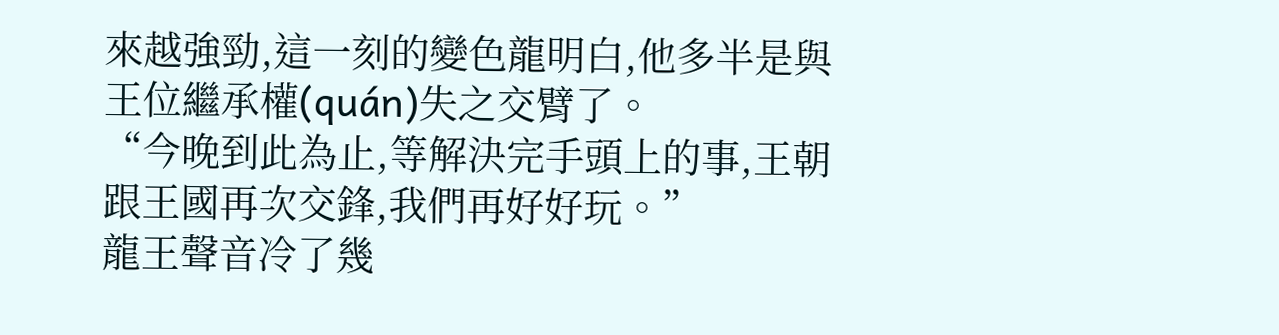來越強勁,這一刻的變色龍明白,他多半是與王位繼承權(quán)失之交臂了。
“今晚到此為止,等解決完手頭上的事,王朝跟王國再次交鋒,我們再好好玩。”
龍王聲音冷了幾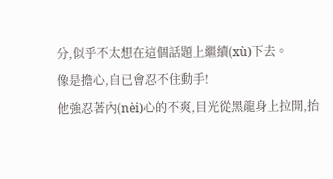分,似乎不太想在這個話題上繼續(xù)下去。
像是擔心,自已會忍不住動手!
他強忍著內(nèi)心的不爽,目光從黑龍身上拉開,抬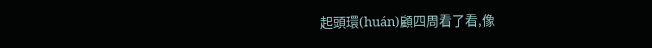起頭環(huán)顧四周看了看,像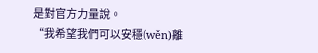是對官方力量說。
“我希望我們可以安穩(wěn)離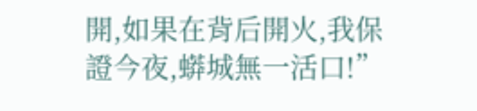開,如果在背后開火,我保證今夜,蟒城無一活口!”